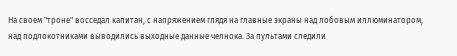На своем "троне" восседал капитан, с напряжением глядя на главные экраны над лобовым иллюминатором, над подлокотниками выводились выходные данные челнока. За пультами следили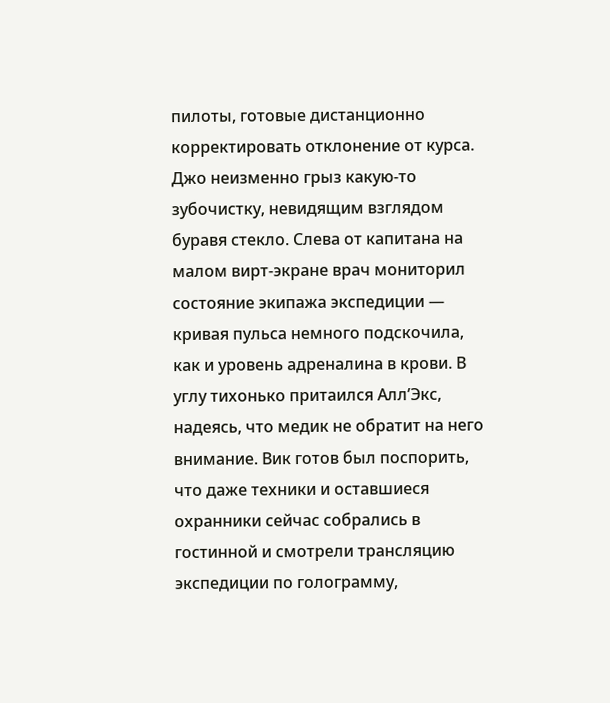пилоты, готовые дистанционно корректировать отклонение от курса. Джо неизменно грыз какую-то зубочистку, невидящим взглядом буравя стекло. Слева от капитана на малом вирт-экране врач мониторил состояние экипажа экспедиции — кривая пульса немного подскочила, как и уровень адреналина в крови. В углу тихонько притаился Алл’Экс, надеясь, что медик не обратит на него внимание. Вик готов был поспорить, что даже техники и оставшиеся охранники сейчас собрались в гостинной и смотрели трансляцию экспедиции по голограмму,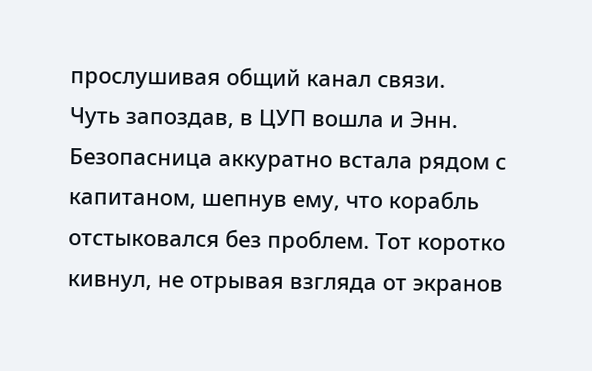прослушивая общий канал связи.
Чуть запоздав, в ЦУП вошла и Энн. Безопасница аккуратно встала рядом с капитаном, шепнув ему, что корабль отстыковался без проблем. Тот коротко кивнул, не отрывая взгляда от экранов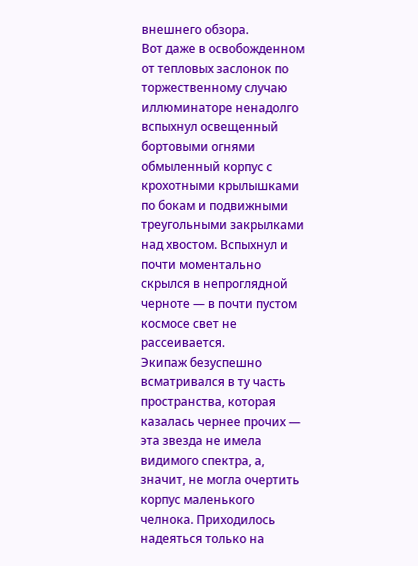внешнего обзора.
Вот даже в освобожденном от тепловых заслонок по торжественному случаю иллюминаторе ненадолго вспыхнул освещенный бортовыми огнями обмыленный корпус с крохотными крылышками по бокам и подвижными треугольными закрылками над хвостом. Вспыхнул и почти моментально скрылся в непроглядной черноте — в почти пустом космосе свет не рассеивается.
Экипаж безуспешно всматривался в ту часть пространства, которая казалась чернее прочих — эта звезда не имела видимого спектра, а, значит, не могла очертить корпус маленького челнока. Приходилось надеяться только на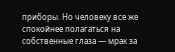приборы. Но человеку все же спокойнее полагаться на собственные глаза — мрак за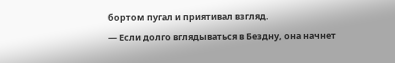бортом пугал и приятивал взгляд.
— Если долго вглядываться в Бездну, она начнет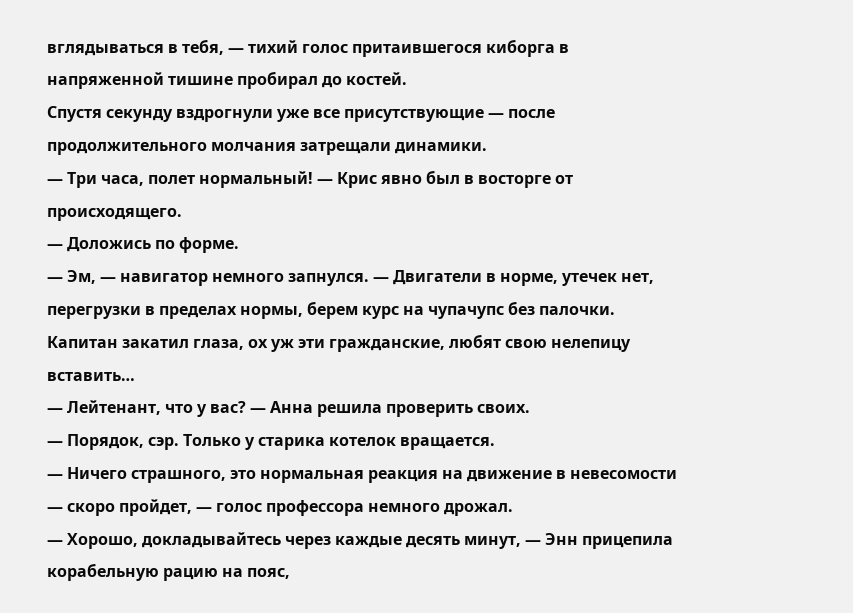вглядываться в тебя, — тихий голос притаившегося киборга в напряженной тишине пробирал до костей.
Спустя секунду вздрогнули уже все присутствующие — после продолжительного молчания затрещали динамики.
— Три часа, полет нормальный! — Крис явно был в восторге от происходящего.
— Доложись по форме.
— Эм, — навигатор немного запнулся. — Двигатели в норме, утечек нет, перегрузки в пределах нормы, берем курс на чупачупс без палочки.
Капитан закатил глаза, ох уж эти гражданские, любят свою нелепицу вставить…
— Лейтенант, что у вас? — Анна решила проверить своих.
— Порядок, сэр. Только у старика котелок вращается.
— Ничего страшного, это нормальная реакция на движение в невесомости — скоро пройдет, — голос профессора немного дрожал.
— Хорошо, докладывайтесь через каждые десять минут, — Энн прицепила корабельную рацию на пояс,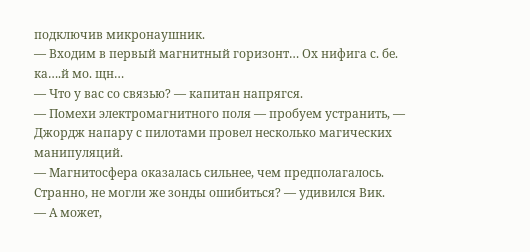подключив микронаушник.
— Входим в первый магнитный горизонт… Ох нифига с. бе. ка….й мо. щн…
— Что у вас со связью? — капитан напрягся.
— Помехи электромагнитного поля — пробуем устранить, — Джордж напару с пилотами провел несколько магических манипуляций.
— Магнитосфера оказалась сильнее, чем предполагалось. Странно, не могли же зонды ошибиться? — удивился Вик.
— А может,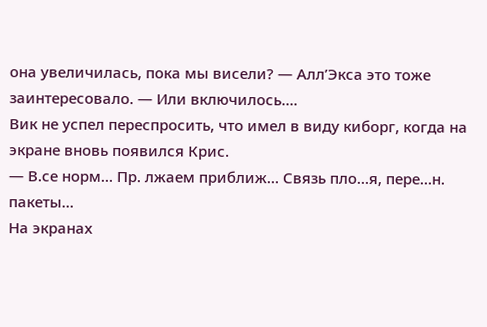она увеличилась, пока мы висели? — Алл’Экса это тоже заинтересовало. — Или включилось….
Вик не успел переспросить, что имел в виду киборг, когда на экране вновь появился Крис.
— В.се норм… Пр. лжаем приближ… Связь пло…я, пере…н. пакеты…
На экранах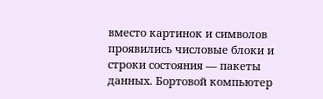вместо картинок и символов проявились числовые блоки и строки состояния — пакеты данных. Бортовой компьютер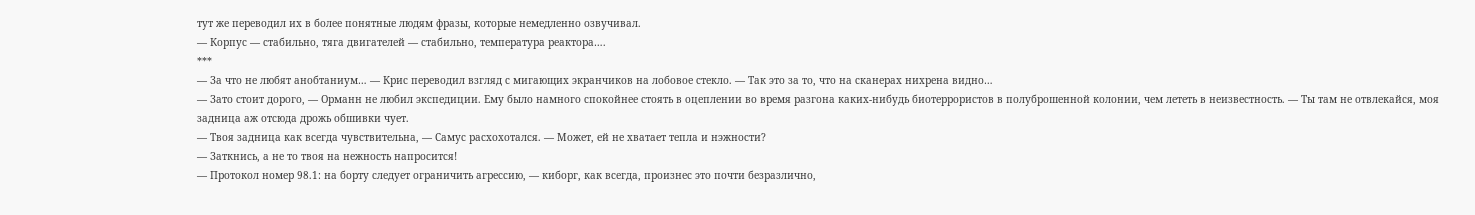тут же переводил их в более понятные людям фразы, которые немедленно озвучивал.
— Корпус — стабильно, тяга двигателей — стабильно, температура реактора….
***
— За что не любят анобтаниум… — Крис переводил взгляд с мигающих экранчиков на лобовое стекло. — Так это за то, что на сканерах нихрена видно…
— Зато стоит дорого, — Орманн не любил экспедиции. Ему было намного спокойнее стоять в оцеплении во время разгона каких-нибудь биотеррористов в полуброшенной колонии, чем лететь в неизвестность. — Ты там не отвлекайся, моя задница аж отсюда дрожь обшивки чует.
— Твоя задница как всегда чувствительна, — Самус расхохотался. — Может, ей не хватает тепла и нэжности?
— Заткнись, а не то твоя на нежность напросится!
— Протокол номер 98.1: на борту следует ограничить агрессию, — киборг, как всегда, произнес это почти безразлично,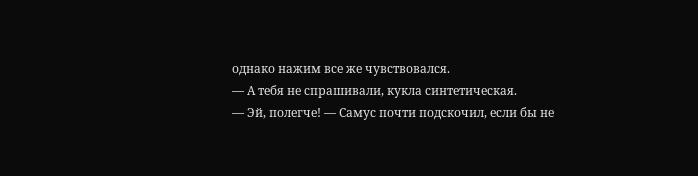однако нажим все же чувствовался.
— А тебя не спрашивали, кукла синтетическая.
— Эй, полегче! — Самус почти подскочил, если бы не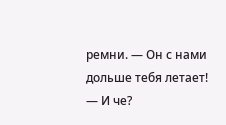ремни. — Он с нами дольше тебя летает!
— И че?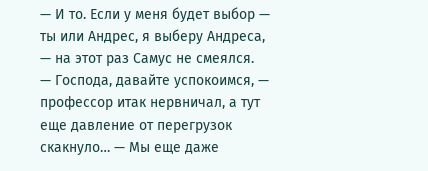— И то. Если у меня будет выбор — ты или Андрес, я выберу Андреса, — на этот раз Самус не смеялся.
— Господа, давайте успокоимся, — профессор итак нервничал, а тут еще давление от перегрузок скакнуло… — Мы еще даже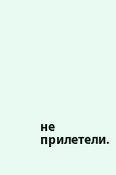не прилетели.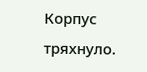Корпус тряхнуло.